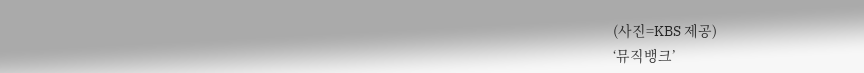(사진=KBS 제공)
‘뮤직뱅크’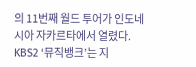의 11번째 월드 투어가 인도네시아 자카르타에서 열렸다.
KBS2 ‘뮤직뱅크’는 지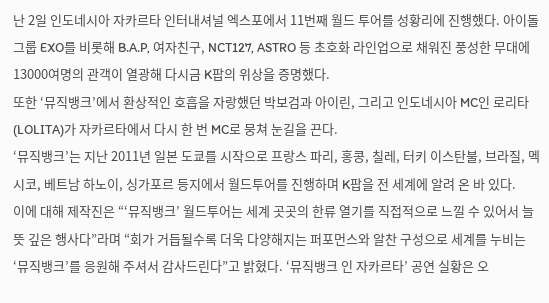난 2일 인도네시아 자카르타 인터내셔널 엑스포에서 11번째 월드 투어를 성황리에 진행했다. 아이돌 그룹 EXO를 비롯해 B.A.P, 여자친구, NCT127, ASTRO 등 초호화 라인업으로 채워진 풍성한 무대에 13000여명의 관객이 열광해 다시금 K팝의 위상을 증명했다.
또한 ‘뮤직뱅크’에서 환상적인 호흡을 자랑했던 박보검과 아이린, 그리고 인도네시아 MC인 로리타(LOLITA)가 자카르타에서 다시 한 번 MC로 뭉쳐 눈길을 끈다.
‘뮤직뱅크’는 지난 2011년 일본 도쿄를 시작으로 프랑스 파리, 홍콩, 칠레, 터키 이스탄불, 브라질, 멕시코, 베트남 하노이, 싱가포르 등지에서 월드투어를 진행하며 K팝을 전 세계에 알려 온 바 있다.
이에 대해 제작진은 “‘뮤직뱅크’ 월드투어는 세계 곳곳의 한류 열기를 직접적으로 느낄 수 있어서 늘 뜻 깊은 행사다”라며 “회가 거듭될수록 더욱 다양해지는 퍼포먼스와 알찬 구성으로 세계를 누비는 ‘뮤직뱅크’를 응원해 주셔서 감사드린다”고 밝혔다. ‘뮤직뱅크 인 자카르타’ 공연 실황은 오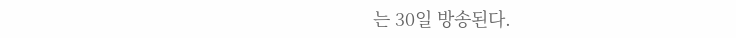는 30일 방송된다.